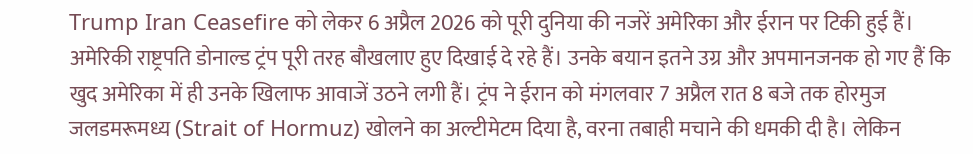Trump Iran Ceasefire को लेकर 6 अप्रैल 2026 को पूरी दुनिया की नजरें अमेरिका और ईरान पर टिकी हुई हैं। अमेरिकी राष्ट्रपति डोनाल्ड ट्रंप पूरी तरह बौखलाए हुए दिखाई दे रहे हैं। उनके बयान इतने उग्र और अपमानजनक हो गए हैं कि खुद अमेरिका में ही उनके खिलाफ आवाजें उठने लगी हैं। ट्रंप ने ईरान को मंगलवार 7 अप्रैल रात 8 बजे तक होरमुज जलडमरूमध्य (Strait of Hormuz) खोलने का अल्टीमेटम दिया है, वरना तबाही मचाने की धमकी दी है। लेकिन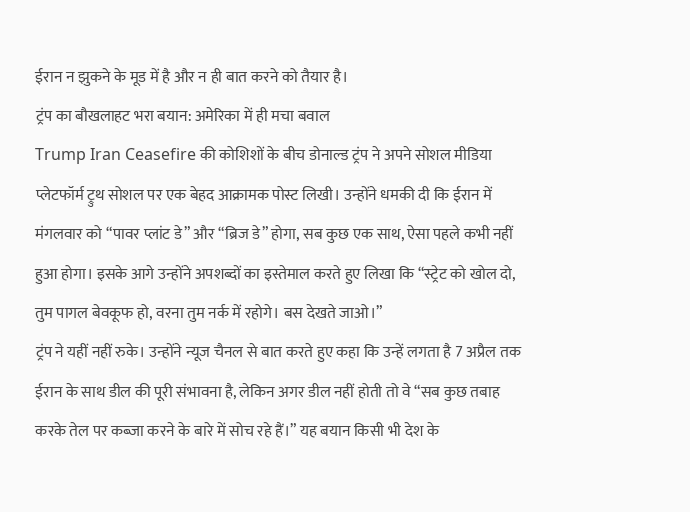ईरान न झुकने के मूड में है और न ही बात करने को तैयार है।
ट्रंप का बौखलाहट भरा बयान: अमेरिका में ही मचा बवाल
Trump Iran Ceasefire की कोशिशों के बीच डोनाल्ड ट्रंप ने अपने सोशल मीडिया प्लेटफॉर्म ट्रुथ सोशल पर एक बेहद आक्रामक पोस्ट लिखी। उन्होंने धमकी दी कि ईरान में मंगलवार को “पावर प्लांट डे” और “ब्रिज डे” होगा, सब कुछ एक साथ, ऐसा पहले कभी नहीं हुआ होगा। इसके आगे उन्होंने अपशब्दों का इस्तेमाल करते हुए लिखा कि “स्ट्रेट को खोल दो, तुम पागल बेवकूफ हो, वरना तुम नर्क में रहोगे। बस देखते जाओ।”
ट्रंप ने यहीं नहीं रुके। उन्होंने न्यूज चैनल से बात करते हुए कहा कि उन्हें लगता है 7 अप्रैल तक ईरान के साथ डील की पूरी संभावना है, लेकिन अगर डील नहीं होती तो वे “सब कुछ तबाह करके तेल पर कब्जा करने के बारे में सोच रहे हैं।” यह बयान किसी भी देश के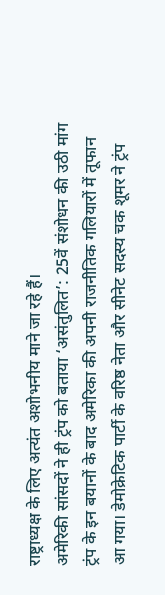राष्ट्राध्यक्ष के लिए अत्यंत अशोभनीय माने जा रहे हैं।
अमेरिकी सांसदों ने ही ट्रंप को बताया ‘असंतुलित’: 25वें संशोधन की उठी मांग
ट्रंप के इन बयानों के बाद अमेरिका की अपनी राजनीतिक गलियारों में तूफान आ गया। डेमोक्रेटिक पार्टी के वरिष्ठ नेता और सीनेट सदस्य चक शूमर ने ट्रंप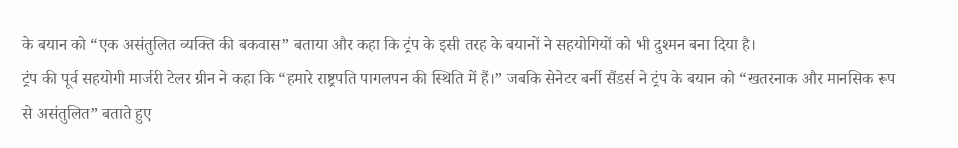के बयान को “एक असंतुलित व्यक्ति की बकवास” बताया और कहा कि ट्रंप के इसी तरह के बयानों ने सहयोगियों को भी दुश्मन बना दिया है।
ट्रंप की पूर्व सहयोगी मार्जरी टेलर ग्रीन ने कहा कि “हमारे राष्ट्रपति पागलपन की स्थिति में हैं।” जबकि सेनेटर बर्नी सैंडर्स ने ट्रंप के बयान को “खतरनाक और मानसिक रूप से असंतुलित” बताते हुए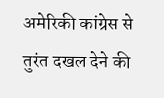अमेरिकी कांग्रेस से तुरंत दखल देने की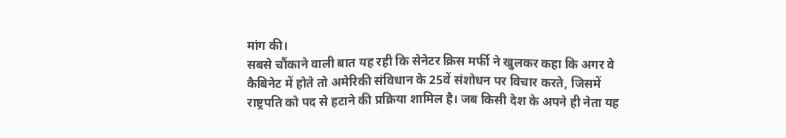मांग की।
सबसे चौंकाने वाली बात यह रही कि सेनेटर क्रिस मर्फी ने खुलकर कहा कि अगर वे कैबिनेट में होते तो अमेरिकी संविधान के 25वें संशोधन पर विचार करते, जिसमें राष्ट्रपति को पद से हटाने की प्रक्रिया शामिल है। जब किसी देश के अपने ही नेता यह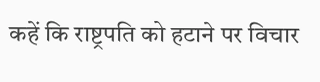कहें कि राष्ट्रपति को हटाने पर विचार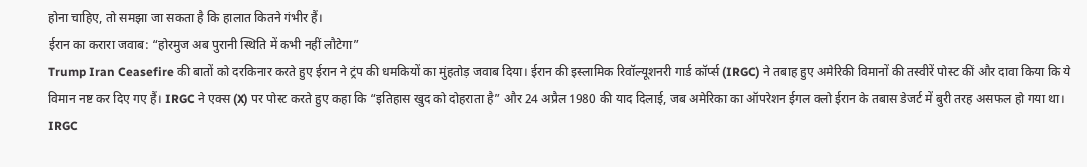होना चाहिए, तो समझा जा सकता है कि हालात कितने गंभीर हैं।
ईरान का करारा जवाब: “होरमुज अब पुरानी स्थिति में कभी नहीं लौटेगा”
Trump Iran Ceasefire की बातों को दरकिनार करते हुए ईरान ने ट्रंप की धमकियों का मुंहतोड़ जवाब दिया। ईरान की इस्लामिक रिवॉल्यूशनरी गार्ड कॉर्प्स (IRGC) ने तबाह हुए अमेरिकी विमानों की तस्वीरें पोस्ट कीं और दावा किया कि ये विमान नष्ट कर दिए गए हैं। IRGC ने एक्स (X) पर पोस्ट करते हुए कहा कि “इतिहास खुद को दोहराता है” और 24 अप्रैल 1980 की याद दिलाई, जब अमेरिका का ऑपरेशन ईगल क्लो ईरान के तबास डेजर्ट में बुरी तरह असफल हो गया था।
IRGC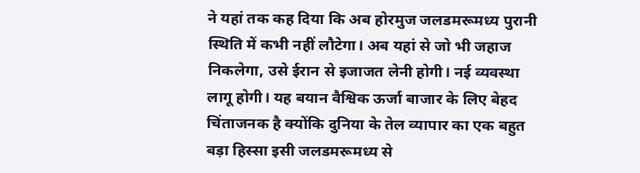ने यहां तक कह दिया कि अब होरमुज जलडमरूमध्य पुरानी स्थिति में कभी नहीं लौटेगा। अब यहां से जो भी जहाज निकलेगा, उसे ईरान से इजाजत लेनी होगी। नई व्यवस्था लागू होगी। यह बयान वैश्विक ऊर्जा बाजार के लिए बेहद चिंताजनक है क्योंकि दुनिया के तेल व्यापार का एक बहुत बड़ा हिस्सा इसी जलडमरूमध्य से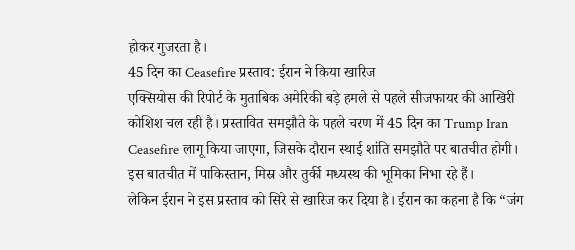होकर गुजरता है।
45 दिन का Ceasefire प्रस्ताव: ईरान ने किया खारिज
एक्सियोस की रिपोर्ट के मुताबिक अमेरिकी बड़े हमले से पहले सीजफायर की आखिरी कोशिश चल रही है। प्रस्तावित समझौते के पहले चरण में 45 दिन का Trump Iran Ceasefire लागू किया जाएगा, जिसके दौरान स्थाई शांति समझौते पर बातचीत होगी। इस बातचीत में पाकिस्तान, मिस्र और तुर्की मध्यस्थ की भूमिका निभा रहे हैं।
लेकिन ईरान ने इस प्रस्ताव को सिरे से खारिज कर दिया है। ईरान का कहना है कि “जंग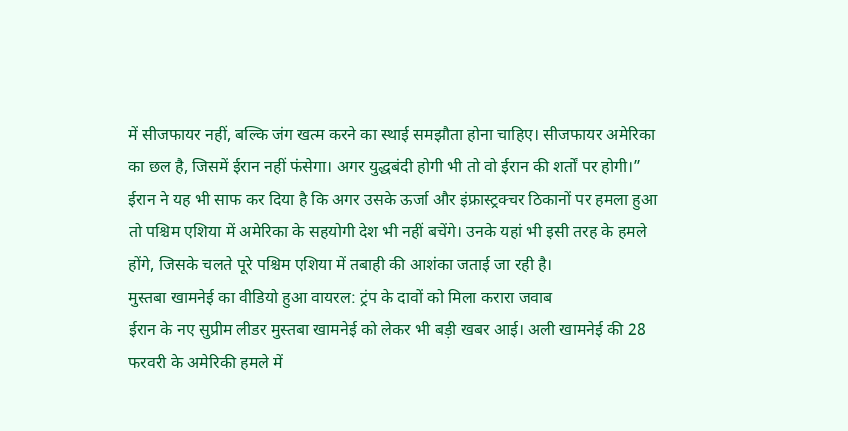में सीजफायर नहीं, बल्कि जंग खत्म करने का स्थाई समझौता होना चाहिए। सीजफायर अमेरिका का छल है, जिसमें ईरान नहीं फंसेगा। अगर युद्धबंदी होगी भी तो वो ईरान की शर्तों पर होगी।”
ईरान ने यह भी साफ कर दिया है कि अगर उसके ऊर्जा और इंफ्रास्ट्रक्चर ठिकानों पर हमला हुआ तो पश्चिम एशिया में अमेरिका के सहयोगी देश भी नहीं बचेंगे। उनके यहां भी इसी तरह के हमले होंगे, जिसके चलते पूरे पश्चिम एशिया में तबाही की आशंका जताई जा रही है।
मुस्तबा खामनेई का वीडियो हुआ वायरल: ट्रंप के दावों को मिला करारा जवाब
ईरान के नए सुप्रीम लीडर मुस्तबा खामनेई को लेकर भी बड़ी खबर आई। अली खामनेई की 28 फरवरी के अमेरिकी हमले में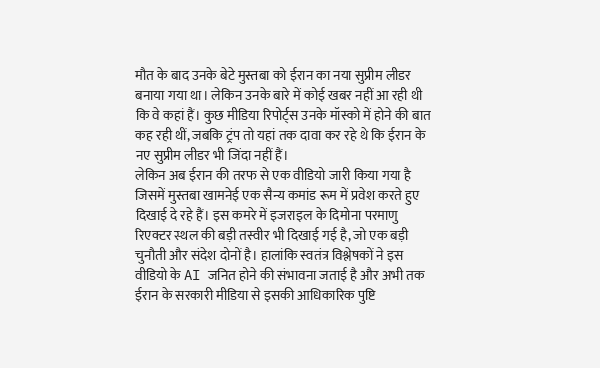मौत के बाद उनके बेटे मुस्तबा को ईरान का नया सुप्रीम लीडर बनाया गया था। लेकिन उनके बारे में कोई खबर नहीं आ रही थी कि वे कहां हैं। कुछ मीडिया रिपोर्ट्स उनके मॉस्को में होने की बात कह रही थीं, जबकि ट्रंप तो यहां तक दावा कर रहे थे कि ईरान के नए सुप्रीम लीडर भी जिंदा नहीं हैं।
लेकिन अब ईरान की तरफ से एक वीडियो जारी किया गया है जिसमें मुस्तबा खामनेई एक सैन्य कमांड रूम में प्रवेश करते हुए दिखाई दे रहे हैं। इस कमरे में इजराइल के दिमोना परमाणु रिएक्टर स्थल की बड़ी तस्वीर भी दिखाई गई है, जो एक बड़ी चुनौती और संदेश दोनों है। हालांकि स्वतंत्र विश्लेषकों ने इस वीडियो के AI जनित होने की संभावना जताई है और अभी तक ईरान के सरकारी मीडिया से इसकी आधिकारिक पुष्टि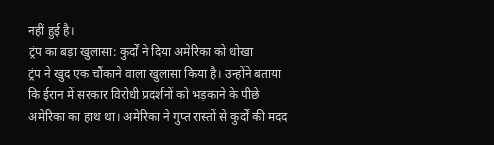नहीं हुई है।
ट्रंप का बड़ा खुलासा: कुर्दों ने दिया अमेरिका को धोखा
ट्रंप ने खुद एक चौंकाने वाला खुलासा किया है। उन्होंने बताया कि ईरान में सरकार विरोधी प्रदर्शनों को भड़काने के पीछे अमेरिका का हाथ था। अमेरिका ने गुप्त रास्तों से कुर्दों की मदद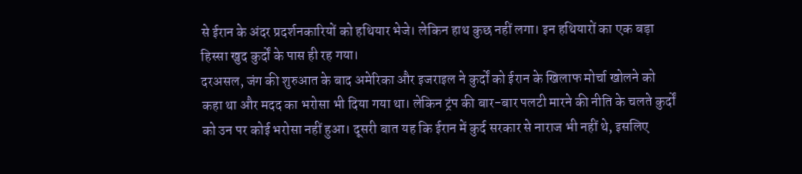से ईरान के अंदर प्रदर्शनकारियों को हथियार भेजे। लेकिन हाथ कुछ नहीं लगा। इन हथियारों का एक बड़ा हिस्सा खुद कुर्दों के पास ही रह गया।
दरअसल, जंग की शुरुआत के बाद अमेरिका और इजराइल ने कुर्दों को ईरान के खिलाफ मोर्चा खोलने को कहा था और मदद का भरोसा भी दिया गया था। लेकिन ट्रंप की बार-बार पलटी मारने की नीति के चलते कुर्दों को उन पर कोई भरोसा नहीं हुआ। दूसरी बात यह कि ईरान में कुर्द सरकार से नाराज भी नहीं थे, इसलिए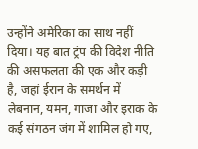उन्होंने अमेरिका का साथ नहीं दिया। यह बात ट्रंप की विदेश नीति की असफलता की एक और कड़ी है, जहां ईरान के समर्थन में लेबनान, यमन, गाजा और इराक के कई संगठन जंग में शामिल हो गए,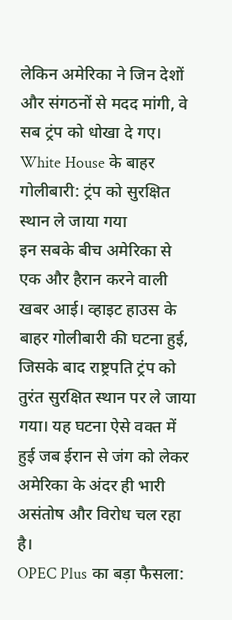लेकिन अमेरिका ने जिन देशों और संगठनों से मदद मांगी, वे सब ट्रंप को धोखा दे गए।
White House के बाहर गोलीबारी: ट्रंप को सुरक्षित स्थान ले जाया गया
इन सबके बीच अमेरिका से एक और हैरान करने वाली खबर आई। व्हाइट हाउस के बाहर गोलीबारी की घटना हुई, जिसके बाद राष्ट्रपति ट्रंप को तुरंत सुरक्षित स्थान पर ले जाया गया। यह घटना ऐसे वक्त में हुई जब ईरान से जंग को लेकर अमेरिका के अंदर ही भारी असंतोष और विरोध चल रहा है।
OPEC Plus का बड़ा फैसला: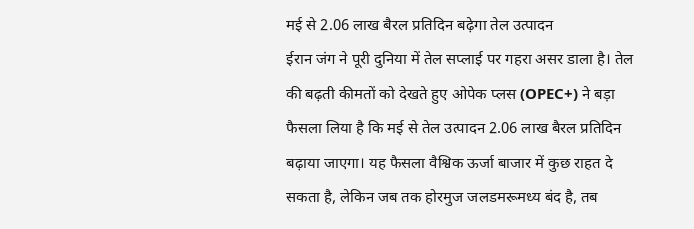मई से 2.06 लाख बैरल प्रतिदिन बढ़ेगा तेल उत्पादन
ईरान जंग ने पूरी दुनिया में तेल सप्लाई पर गहरा असर डाला है। तेल की बढ़ती कीमतों को देखते हुए ओपेक प्लस (OPEC+) ने बड़ा फैसला लिया है कि मई से तेल उत्पादन 2.06 लाख बैरल प्रतिदिन बढ़ाया जाएगा। यह फैसला वैश्विक ऊर्जा बाजार में कुछ राहत दे सकता है, लेकिन जब तक होरमुज जलडमरूमध्य बंद है, तब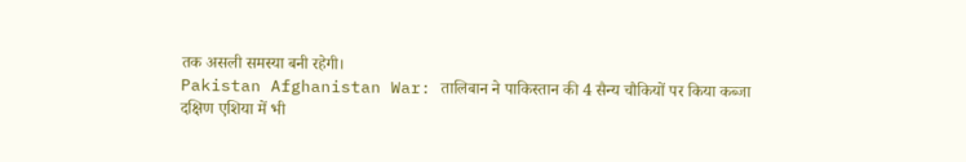तक असली समस्या बनी रहेगी।
Pakistan Afghanistan War: तालिबान ने पाकिस्तान की 4 सैन्य चौकियों पर किया कब्जा
दक्षिण एशिया में भी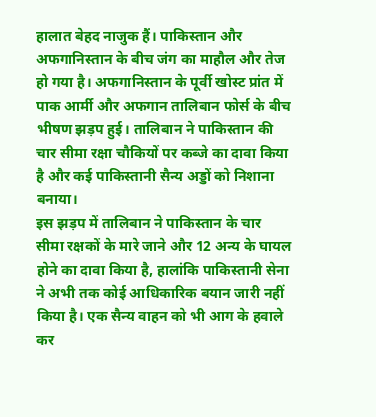हालात बेहद नाजुक हैं। पाकिस्तान और अफगानिस्तान के बीच जंग का माहौल और तेज हो गया है। अफगानिस्तान के पूर्वी खोस्ट प्रांत में पाक आर्मी और अफगान तालिबान फोर्स के बीच भीषण झड़प हुई। तालिबान ने पाकिस्तान की चार सीमा रक्षा चौकियों पर कब्जे का दावा किया है और कई पाकिस्तानी सैन्य अड्डों को निशाना बनाया।
इस झड़प में तालिबान ने पाकिस्तान के चार सीमा रक्षकों के मारे जाने और 12 अन्य के घायल होने का दावा किया है, हालांकि पाकिस्तानी सेना ने अभी तक कोई आधिकारिक बयान जारी नहीं किया है। एक सैन्य वाहन को भी आग के हवाले कर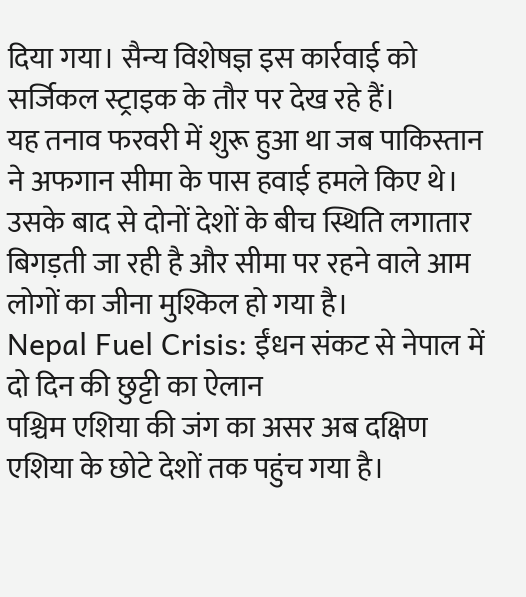दिया गया। सैन्य विशेषज्ञ इस कार्रवाई को सर्जिकल स्ट्राइक के तौर पर देख रहे हैं।
यह तनाव फरवरी में शुरू हुआ था जब पाकिस्तान ने अफगान सीमा के पास हवाई हमले किए थे। उसके बाद से दोनों देशों के बीच स्थिति लगातार बिगड़ती जा रही है और सीमा पर रहने वाले आम लोगों का जीना मुश्किल हो गया है।
Nepal Fuel Crisis: ईंधन संकट से नेपाल में दो दिन की छुट्टी का ऐलान
पश्चिम एशिया की जंग का असर अब दक्षिण एशिया के छोटे देशों तक पहुंच गया है।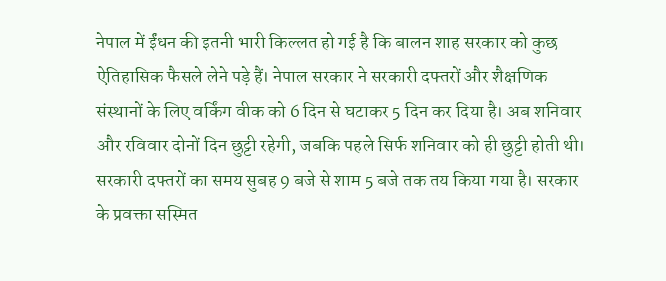नेपाल में ईंधन की इतनी भारी किल्लत हो गई है कि बालन शाह सरकार को कुछ ऐतिहासिक फैसले लेने पड़े हैं। नेपाल सरकार ने सरकारी दफ्तरों और शैक्षणिक संस्थानों के लिए वर्किंग वीक को 6 दिन से घटाकर 5 दिन कर दिया है। अब शनिवार और रविवार दोनों दिन छुट्टी रहेगी, जबकि पहले सिर्फ शनिवार को ही छुट्टी होती थी।
सरकारी दफ्तरों का समय सुबह 9 बजे से शाम 5 बजे तक तय किया गया है। सरकार के प्रवक्ता सस्मित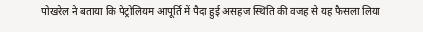पोखरेल ने बताया कि पेट्रोलियम आपूर्ति में पैदा हुई असहज स्थिति की वजह से यह फैसला लिया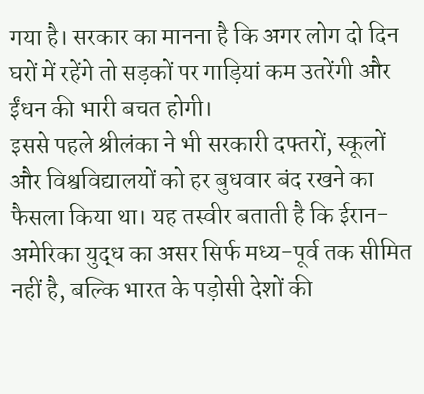गया है। सरकार का मानना है कि अगर लोग दो दिन घरों में रहेंगे तो सड़कों पर गाड़ियां कम उतरेंगी और ईंधन की भारी बचत होगी।
इससे पहले श्रीलंका ने भी सरकारी दफ्तरों, स्कूलों और विश्वविद्यालयों को हर बुधवार बंद रखने का फैसला किया था। यह तस्वीर बताती है कि ईरान-अमेरिका युद्ध का असर सिर्फ मध्य-पूर्व तक सीमित नहीं है, बल्कि भारत के पड़ोसी देशों की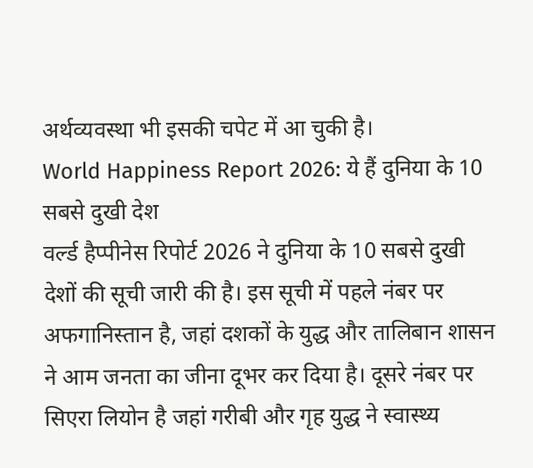अर्थव्यवस्था भी इसकी चपेट में आ चुकी है।
World Happiness Report 2026: ये हैं दुनिया के 10 सबसे दुखी देश
वर्ल्ड हैप्पीनेस रिपोर्ट 2026 ने दुनिया के 10 सबसे दुखी देशों की सूची जारी की है। इस सूची में पहले नंबर पर अफगानिस्तान है, जहां दशकों के युद्ध और तालिबान शासन ने आम जनता का जीना दूभर कर दिया है। दूसरे नंबर पर सिएरा लियोन है जहां गरीबी और गृह युद्ध ने स्वास्थ्य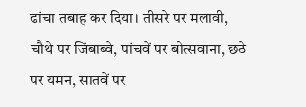ढांचा तबाह कर दिया। तीसरे पर मलावी, चौथे पर जिंबाब्वे, पांचवें पर बोत्सवाना, छठे पर यमन, सातवें पर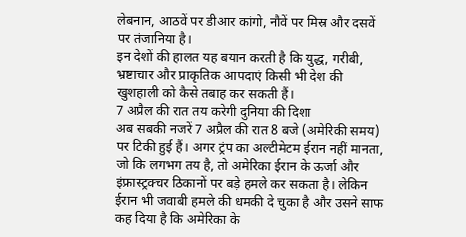लेबनान, आठवें पर डीआर कांगो, नौवें पर मिस्र और दसवें पर तंजानिया है।
इन देशों की हालत यह बयान करती है कि युद्ध, गरीबी, भ्रष्टाचार और प्राकृतिक आपदाएं किसी भी देश की खुशहाली को कैसे तबाह कर सकती हैं।
7 अप्रैल की रात तय करेगी दुनिया की दिशा
अब सबकी नजरें 7 अप्रैल की रात 8 बजे (अमेरिकी समय) पर टिकी हुई हैं। अगर ट्रंप का अल्टीमेटम ईरान नहीं मानता, जो कि लगभग तय है, तो अमेरिका ईरान के ऊर्जा और इंफ्रास्ट्रक्चर ठिकानों पर बड़े हमले कर सकता है। लेकिन ईरान भी जवाबी हमले की धमकी दे चुका है और उसने साफ कह दिया है कि अमेरिका के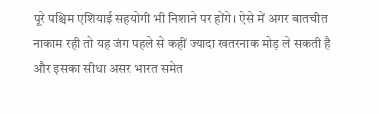पूरे पश्चिम एशियाई सहयोगी भी निशाने पर होंगे। ऐसे में अगर बातचीत नाकाम रही तो यह जंग पहले से कहीं ज्यादा खतरनाक मोड़ ले सकती है और इसका सीधा असर भारत समेत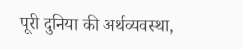पूरी दुनिया की अर्थव्यवस्था,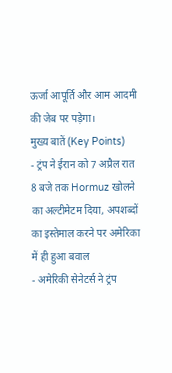ऊर्जा आपूर्ति और आम आदमी की जेब पर पड़ेगा।
मुख्य बातें (Key Points)
- ट्रंप ने ईरान को 7 अप्रैल रात 8 बजे तक Hormuz खोलने का अल्टीमेटम दिया, अपशब्दों का इस्तेमाल करने पर अमेरिका में ही हुआ बवाल
- अमेरिकी सेनेटर्स ने ट्रंप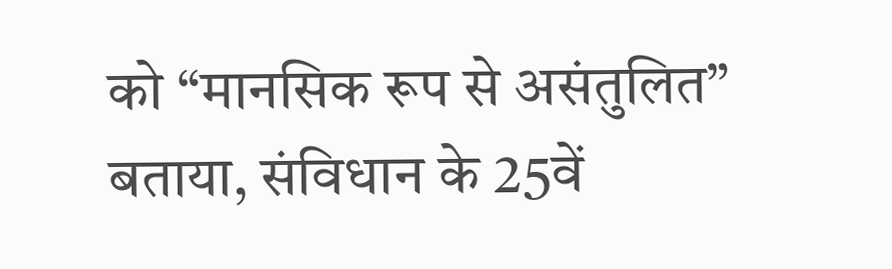को “मानसिक रूप से असंतुलित” बताया, संविधान के 25वें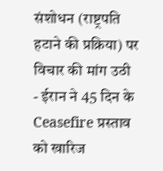संशोधन (राष्ट्रपति हटाने की प्रक्रिया) पर विचार की मांग उठी
- ईरान ने 45 दिन के Ceasefire प्रस्ताव को खारिज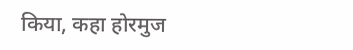किया, कहा होरमुज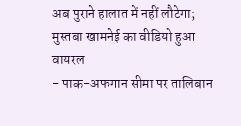अब पुराने हालात में नहीं लौटेगा; मुस्तबा खामनेई का वीडियो हुआ वायरल
- पाक-अफगान सीमा पर तालिबान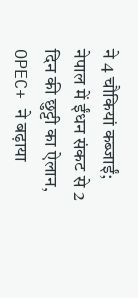ने 4 चौकियां कब्जाईं; नेपाल में ईंधन संकट से 2 दिन की छुट्टी का ऐलान, OPEC+ ने बढ़ाया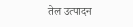तेल उत्पादन